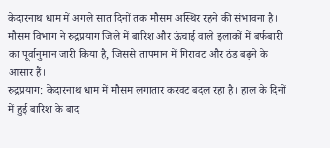केदारनाथ धाम में अगले सात दिनों तक मौसम अस्थिर रहने की संभावना है। मौसम विभाग ने रुद्रप्रयाग जिले में बारिश और ऊंचाई वाले इलाकों में बर्फबारी का पूर्वानुमान जारी किया है, जिससे तापमान में गिरावट और ठंड बढ़ने के आसार हैं।
रुद्रप्रयाग: केदारनाथ धाम में मौसम लगातार करवट बदल रहा है। हाल के दिनों में हुई बारिश के बाद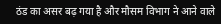ठंड का असर बढ़ गया है और मौसम विभाग ने आने वाले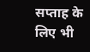सप्ताह के लिए भी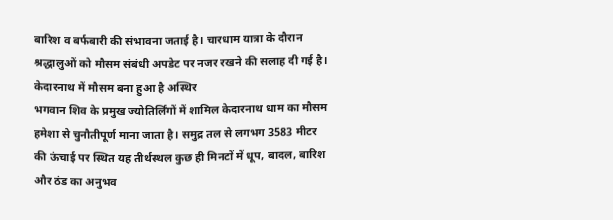बारिश व बर्फबारी की संभावना जताई है। चारधाम यात्रा के दौरान श्रद्धालुओं को मौसम संबंधी अपडेट पर नजर रखने की सलाह दी गई है।
केदारनाथ में मौसम बना हुआ है अस्थिर
भगवान शिव के प्रमुख ज्योतिर्लिंगों में शामिल केदारनाथ धाम का मौसम हमेशा से चुनौतीपूर्ण माना जाता है। समुद्र तल से लगभग 3583 मीटर की ऊंचाई पर स्थित यह तीर्थस्थल कुछ ही मिनटों में धूप, बादल, बारिश और ठंड का अनुभव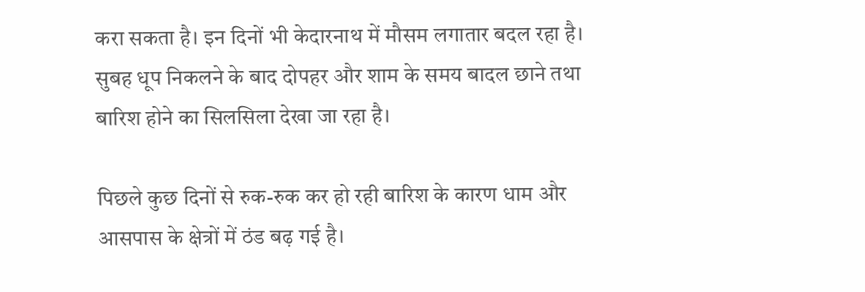करा सकता है। इन दिनों भी केदारनाथ में मौसम लगातार बदल रहा है। सुबह धूप निकलने के बाद दोपहर और शाम के समय बादल छाने तथा बारिश होने का सिलसिला देखा जा रहा है।

पिछले कुछ दिनों से रुक-रुक कर हो रही बारिश के कारण धाम और आसपास के क्षेत्रों में ठंड बढ़ गई है।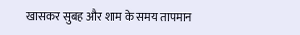खासकर सुबह और शाम के समय तापमान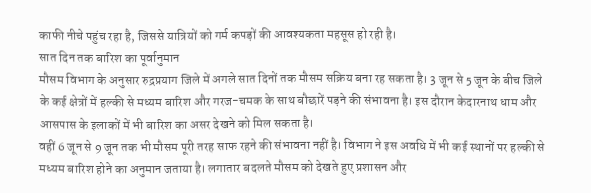काफी नीचे पहुंच रहा है, जिससे यात्रियों को गर्म कपड़ों की आवश्यकता महसूस हो रही है।
सात दिन तक बारिश का पूर्वानुमान
मौसम विभाग के अनुसार रुद्रप्रयाग जिले में अगले सात दिनों तक मौसम सक्रिय बना रह सकता है। 3 जून से 5 जून के बीच जिले के कई क्षेत्रों में हल्की से मध्यम बारिश और गरज-चमक के साथ बौछारें पड़ने की संभावना है। इस दौरान केदारनाथ धाम और आसपास के इलाकों में भी बारिश का असर देखने को मिल सकता है।
वहीं 6 जून से 9 जून तक भी मौसम पूरी तरह साफ रहने की संभावना नहीं है। विभाग ने इस अवधि में भी कई स्थानों पर हल्की से मध्यम बारिश होने का अनुमान जताया है। लगातार बदलते मौसम को देखते हुए प्रशासन और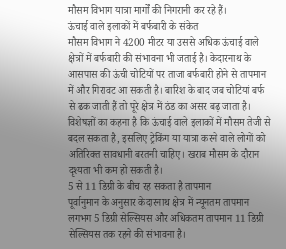मौसम विभाग यात्रा मार्गों की निगरानी कर रहे हैं।
ऊंचाई वाले इलाकों में बर्फबारी के संकेत
मौसम विभाग ने 4200 मीटर या उससे अधिक ऊंचाई वाले क्षेत्रों में बर्फबारी की संभावना भी जताई है। केदारनाथ के आसपास की ऊंची चोटियों पर ताजा बर्फबारी होने से तापमान में और गिरावट आ सकती है। बारिश के बाद जब चोटियां बर्फ से ढक जाती हैं तो पूरे क्षेत्र में ठंड का असर बढ़ जाता है।
विशेषज्ञों का कहना है कि ऊंचाई वाले इलाकों में मौसम तेजी से बदल सकता है, इसलिए ट्रेकिंग या यात्रा करने वाले लोगों को अतिरिक्त सावधानी बरतनी चाहिए। खराब मौसम के दौरान दृश्यता भी कम हो सकती है।
5 से 11 डिग्री के बीच रह सकता है तापमान
पूर्वानुमान के अनुसार केदारनाथ क्षेत्र में न्यूनतम तापमान लगभग 5 डिग्री सेल्सियस और अधिकतम तापमान 11 डिग्री सेल्सियस तक रहने की संभावना है।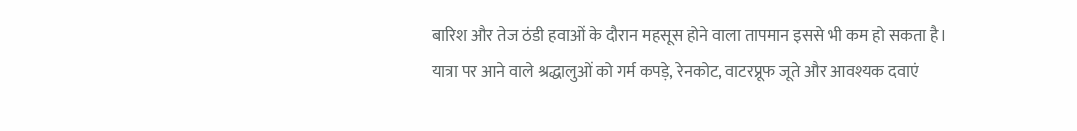बारिश और तेज ठंडी हवाओं के दौरान महसूस होने वाला तापमान इससे भी कम हो सकता है।
यात्रा पर आने वाले श्रद्धालुओं को गर्म कपड़े, रेनकोट, वाटरप्रूफ जूते और आवश्यक दवाएं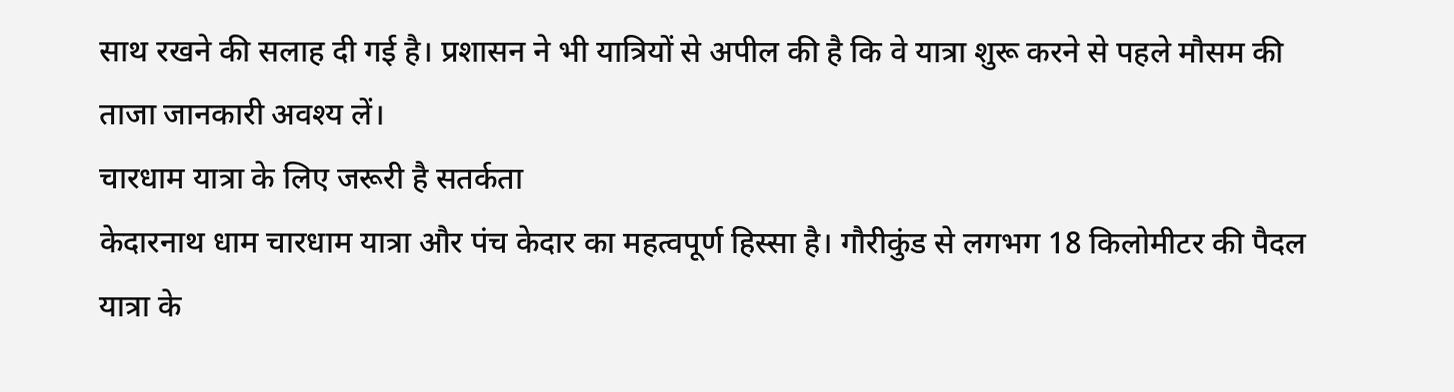साथ रखने की सलाह दी गई है। प्रशासन ने भी यात्रियों से अपील की है कि वे यात्रा शुरू करने से पहले मौसम की ताजा जानकारी अवश्य लें।
चारधाम यात्रा के लिए जरूरी है सतर्कता
केदारनाथ धाम चारधाम यात्रा और पंच केदार का महत्वपूर्ण हिस्सा है। गौरीकुंड से लगभग 18 किलोमीटर की पैदल यात्रा के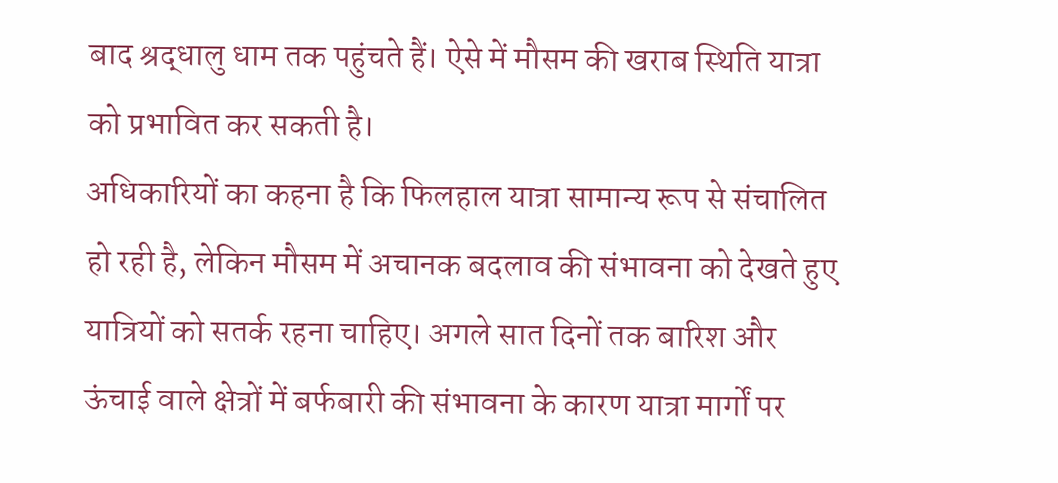बाद श्रद्धालु धाम तक पहुंचते हैं। ऐसे में मौसम की खराब स्थिति यात्रा को प्रभावित कर सकती है।
अधिकारियों का कहना है कि फिलहाल यात्रा सामान्य रूप से संचालित हो रही है, लेकिन मौसम में अचानक बदलाव की संभावना को देखते हुए यात्रियों को सतर्क रहना चाहिए। अगले सात दिनों तक बारिश और ऊंचाई वाले क्षेत्रों में बर्फबारी की संभावना के कारण यात्रा मार्गों पर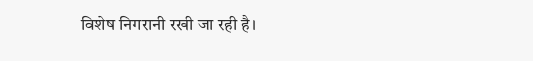विशेष निगरानी रखी जा रही है।